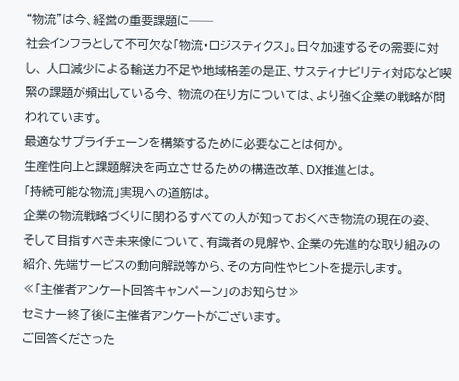“物流”は今、経営の重要課題に──
社会インフラとして不可欠な「物流・ロジスティクス」。日々加速するその需要に対し、 人口減少による輸送力不足や地域格差の是正、サスティナビリティ対応など喫緊の課題が頻出している今、 物流の在り方については、より強く企業の戦略が問われています。
最適なサプライチェーンを構築するために必要なことは何か。
生産性向上と課題解決を両立させるための構造改革、DX推進とは。
「持続可能な物流」実現への道筋は。
企業の物流戦略づくりに関わるすべての人が知っておくべき物流の現在の姿、
そして目指すべき未来像について、有識者の見解や、企業の先進的な取り組みの紹介、先端サービスの動向解説等から、その方向性やヒントを提示します。
≪「主催者アンケート回答キャンペーン」のお知らせ≫
セミナー終了後に主催者アンケートがございます。
ご回答くださった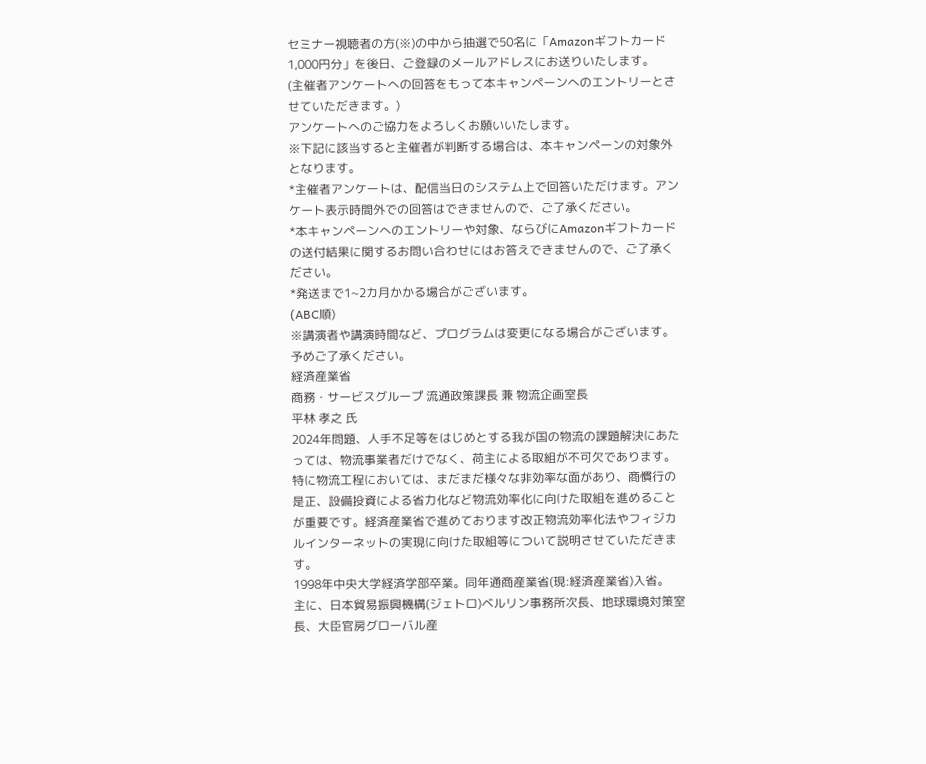セミナー視聴者の方(※)の中から抽選で50名に「Amazonギフトカード1,000円分」を後日、ご登録のメールアドレスにお送りいたします。
(主催者アンケートへの回答をもって本キャンペーンへのエントリーとさせていただきます。)
アンケートへのご協力をよろしくお願いいたします。
※下記に該当すると主催者が判断する場合は、本キャンペーンの対象外となります。
*主催者アンケートは、配信当日のシステム上で回答いただけます。アンケート表示時間外での回答はできませんので、ご了承ください。
*本キャンペーンへのエントリーや対象、ならびにAmazonギフトカードの送付結果に関するお問い合わせにはお答えできませんので、ご了承ください。
*発送まで1~2カ月かかる場合がございます。
(ABC順)
※講演者や講演時間など、プログラムは変更になる場合がございます。予めご了承ください。
経済産業省
商務・サービスグループ 流通政策課長 兼 物流企画室長
平林 孝之 氏
2024年問題、人手不足等をはじめとする我が国の物流の課題解決にあたっては、物流事業者だけでなく、荷主による取組が不可欠であります。特に物流工程においては、まだまだ様々な非効率な面があり、商慣行の是正、設備投資による省力化など物流効率化に向けた取組を進めることが重要です。経済産業省で進めております改正物流効率化法やフィジカルインターネットの実現に向けた取組等について説明させていただきます。
1998年中央大学経済学部卒業。同年通商産業省(現:経済産業省)入省。
主に、日本貿易振興機構(ジェトロ)ベルリン事務所次長、地球環境対策室長、大臣官房グローバル産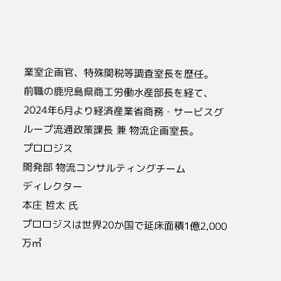業室企画官、特殊関税等調査室長を歴任。
前職の鹿児島県商工労働水産部長を経て、2024年6月より経済産業省商務・サービスグループ流通政策課長 兼 物流企画室長。
プロロジス
開発部 物流コンサルティングチーム
ディレクター
本庄 哲太 氏
プロロジスは世界20か国で延床面積1億2,000万㎡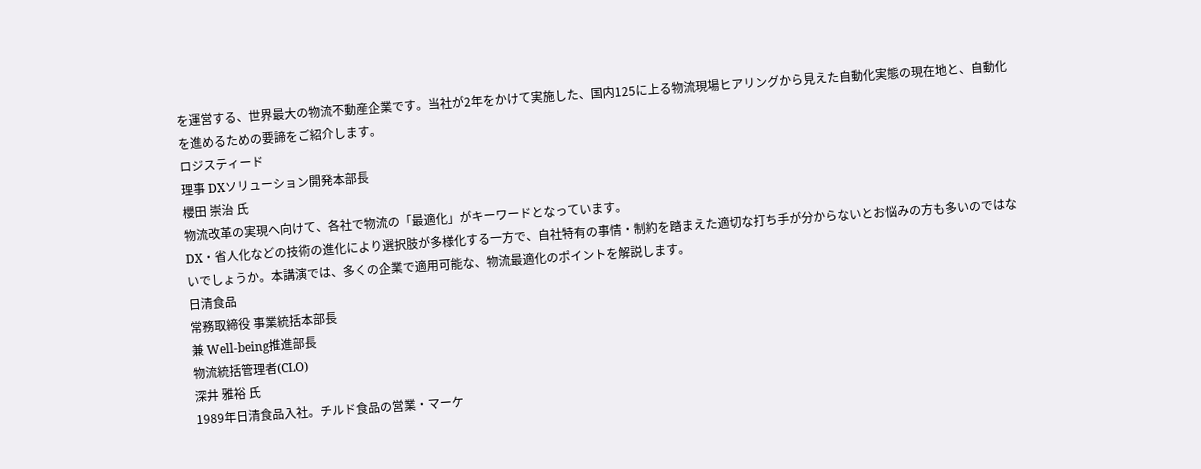を運営する、世界最大の物流不動産企業です。当社が2年をかけて実施した、国内125に上る物流現場ヒアリングから見えた自動化実態の現在地と、自動化を進めるための要諦をご紹介します。
ロジスティード
理事 DXソリューション開発本部長
櫻田 崇治 氏
物流改革の実現へ向けて、各社で物流の「最適化」がキーワードとなっています。
DX・省人化などの技術の進化により選択肢が多様化する一方で、自社特有の事情・制約を踏まえた適切な打ち手が分からないとお悩みの方も多いのではないでしょうか。本講演では、多くの企業で適用可能な、物流最適化のポイントを解説します。
日清食品
常務取締役 事業統括本部長
兼 Well-being推進部長
物流統括管理者(CLO)
深井 雅裕 氏
1989年日清食品入社。チルド食品の営業・マーケ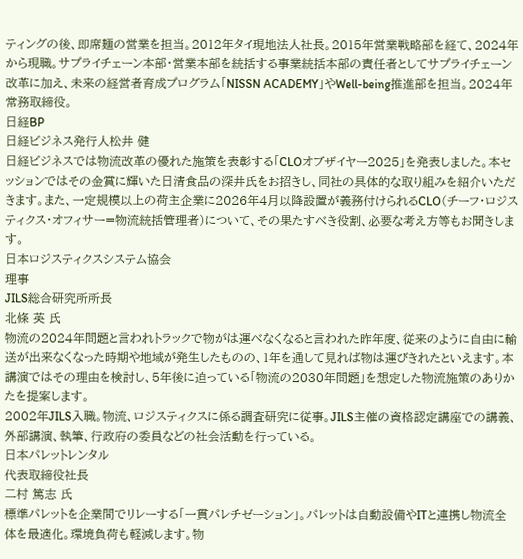ティングの後、即席麺の営業を担当。2012年タイ現地法人社長。2015年営業戦略部を経て、2024年から現職。サプライチェーン本部・営業本部を統括する事業統括本部の責任者としてサプライチェーン改革に加え、未来の経営者育成プログラム「NISSN ACADEMY」やWell-being推進部を担当。2024年常務取締役。
日経BP
日経ビジネス発行人松井 健
日経ビジネスでは物流改革の優れた施策を表彰する「CLOオブザイヤー2025」を発表しました。本セッションではその金賞に輝いた日清食品の深井氏をお招きし、同社の具体的な取り組みを紹介いただきます。また、一定規模以上の荷主企業に2026年4月以降設置が義務付けられるCLO(チーフ・ロジスティクス・オフィサー=物流統括管理者)について、その果たすべき役割、必要な考え方等もお聞きします。
日本ロジスティクスシステム協会
理事
JILS総合研究所所長
北條 英 氏
物流の2024年問題と言われトラックで物がは運べなくなると言われた昨年度、従来のように自由に輸送が出来なくなった時期や地域が発生したものの、1年を通して見れば物は運びきれたといえます。本講演ではその理由を検討し、5年後に迫っている「物流の2030年問題」を想定した物流施策のありかたを提案します。
2002年JILS入職。物流、ロジスティクスに係る調査研究に従事。JILS主催の資格認定講座での講義、外部講演、執筆、行政府の委員などの社会活動を行っている。
日本パレットレンタル
代表取締役社長
二村 篤志 氏
標準パレットを企業間でリレーする「一貫パレチゼーション」。パレットは自動設備やITと連携し物流全体を最適化。環境負荷も軽減します。物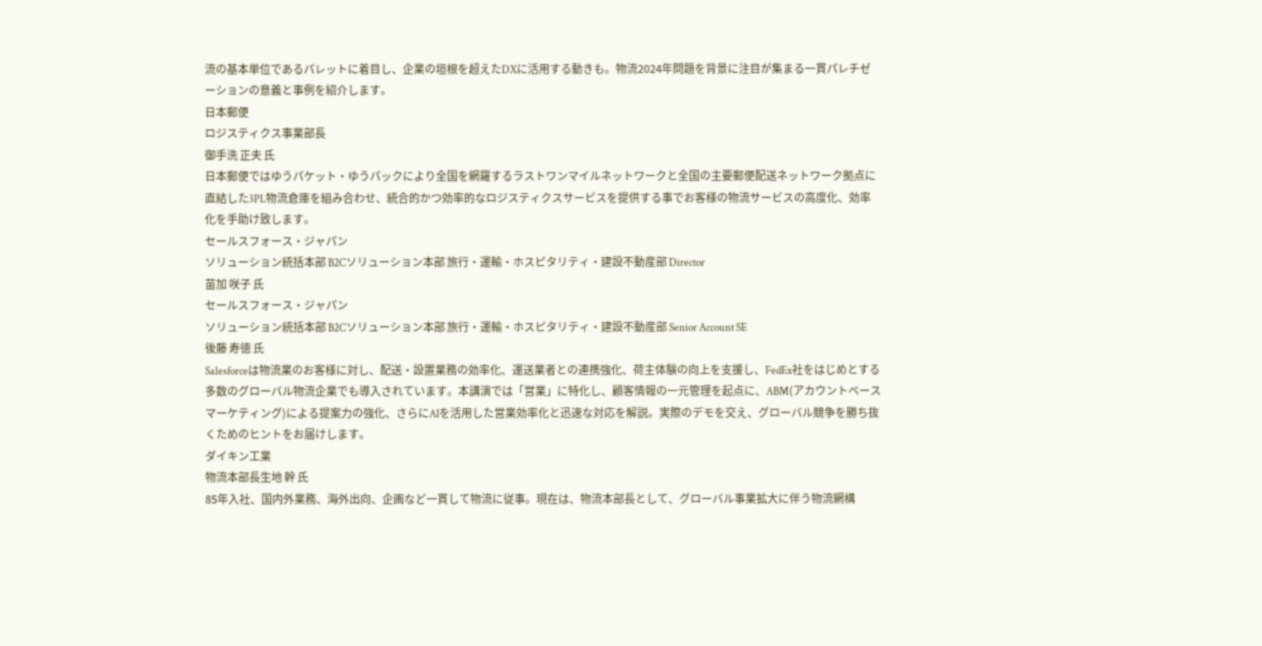流の基本単位であるパレットに着目し、企業の垣根を超えたDXに活用する動きも。物流2024年問題を背景に注目が集まる一貫パレチゼーションの意義と事例を紹介します。
日本郵便
ロジスティクス事業部長
御手洗 正夫 氏
日本郵便ではゆうパケット・ゆうパックにより全国を網羅するラストワンマイルネットワークと全国の主要郵便配送ネットワーク拠点に直結した3PL物流倉庫を組み合わせ、統合的かつ効率的なロジスティクスサービスを提供する事でお客様の物流サービスの高度化、効率化を手助け致します。
セールスフォース・ジャパン
ソリューション統括本部 B2Cソリューション本部 旅行・運輸・ホスピタリティ・建設不動産部 Director
苗加 咲子 氏
セールスフォース・ジャパン
ソリューション統括本部 B2Cソリューション本部 旅行・運輸・ホスピタリティ・建設不動産部 Senior Account SE
後藤 寿徳 氏
Salesforceは物流業のお客様に対し、配送・設置業務の効率化、運送業者との連携強化、荷主体験の向上を支援し、FedEx社をはじめとする多数のグローバル物流企業でも導入されています。本講演では「営業」に特化し、顧客情報の一元管理を起点に、ABM(アカウントベースマーケティング)による提案力の強化、さらにAIを活用した営業効率化と迅速な対応を解説。実際のデモを交え、グローバル競争を勝ち抜くためのヒントをお届けします。
ダイキン工業
物流本部長生地 幹 氏
85年入社、国内外業務、海外出向、企画など一貫して物流に従事。現在は、物流本部長として、グローバル事業拡大に伴う物流網構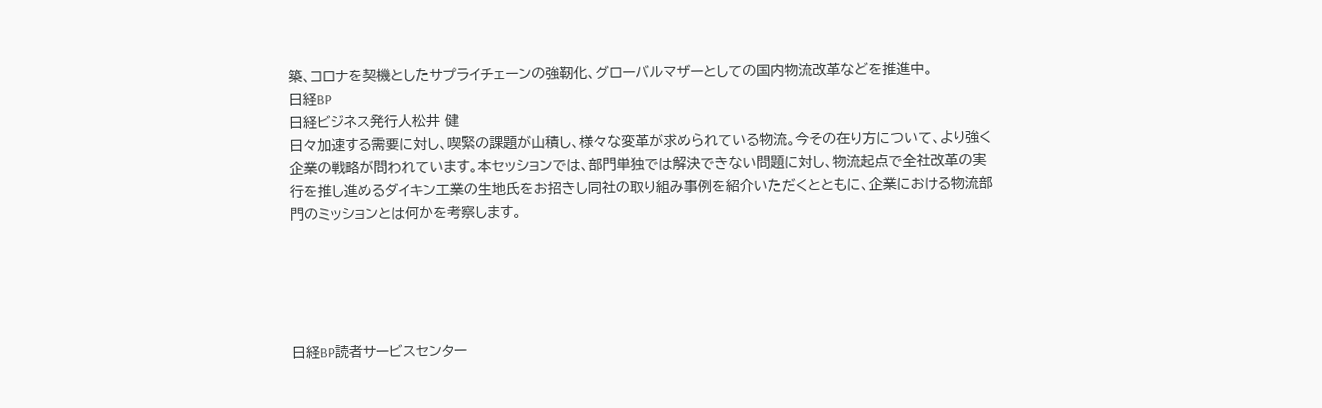築、コロナを契機としたサプライチェーンの強靭化、グローバルマザーとしての国内物流改革などを推進中。
日経BP
日経ビジネス発行人松井 健
日々加速する需要に対し、喫緊の課題が山積し、様々な変革が求められている物流。今その在り方について、より強く企業の戦略が問われています。本セッションでは、部門単独では解決できない問題に対し、物流起点で全社改革の実行を推し進めるダイキン工業の生地氏をお招きし同社の取り組み事例を紹介いただくとともに、企業における物流部門のミッションとは何かを考察します。





日経BP読者サービスセンター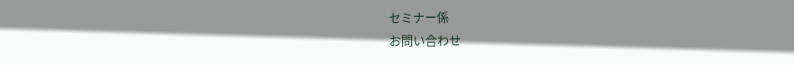セミナー係
お問い合わせ